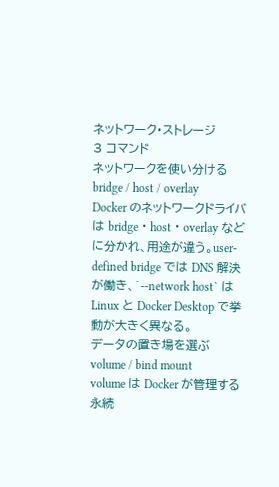ネットワーク・ストレージ
3 コマンド
ネットワークを使い分ける bridge / host / overlay
Docker のネットワークドライバは bridge・host・overlay などに分かれ、用途が違う。user-defined bridge では DNS 解決が働き、`--network host` は Linux と Docker Desktop で挙動が大きく異なる。
データの置き場を選ぶ volume / bind mount
volume は Docker が管理する永続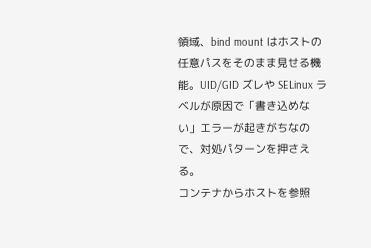領域、bind mount はホストの任意パスをそのまま見せる機能。UID/GID ズレや SELinux ラベルが原因で「書き込めない」エラーが起きがちなので、対処パターンを押さえる。
コンテナからホストを参照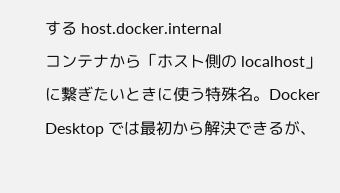する host.docker.internal
コンテナから「ホスト側の localhost」に繋ぎたいときに使う特殊名。Docker Desktop では最初から解決できるが、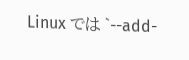Linux では `--add-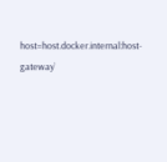host=host.docker.internal:host-gateway`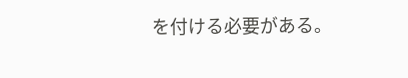を付ける必要がある。